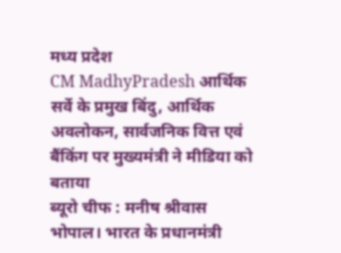मध्य प्रदेश
CM MadhyPradesh आर्थिक सर्वे के प्रमुख बिंदु, आर्थिक अवलोकन, सार्वजनिक वित्त एवं बैंकिंग पर मुख्यमंत्री ने मीडिया को बताया
ब्यूरो चीफ : मनीष श्रीवास
भोपाल। भारत के प्रधानमंत्री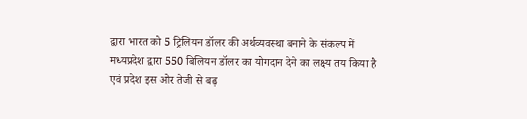द्वारा भारत को 5 ट्रिलियन डॉलर की अर्थव्यवस्था बनाने के संकल्प में मध्यप्रदेश द्वारा 550 बिलियन डॉलर का योगदान देने का लक्ष्य तय किया है एवं प्रदेश इस ओर तेजी से बढ़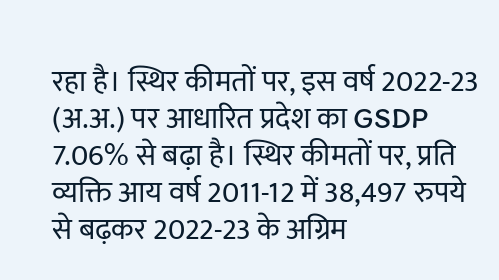रहा है। स्थिर कीमतों पर, इस वर्ष 2022-23 (अ.अ.) पर आधारित प्रदेश का GSDP 7.06% से बढ़ा है। स्थिर कीमतों पर, प्रति व्यक्ति आय वर्ष 2011-12 में 38,497 रुपये से बढ़कर 2022-23 के अग्रिम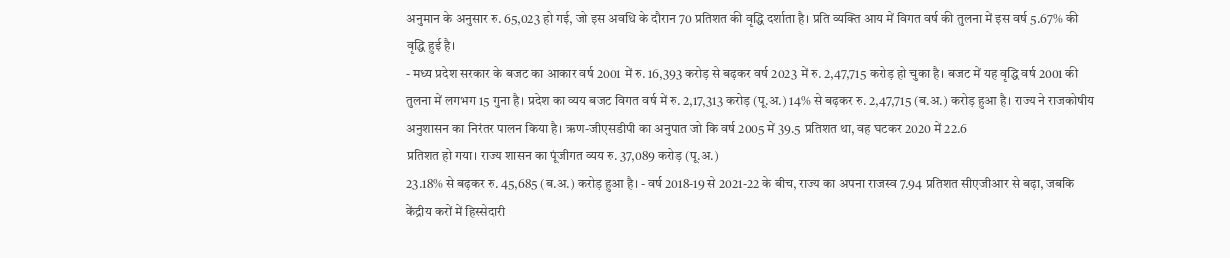अनुमान के अनुसार रु. 65,023 हो गई, जो इस अवधि के दौरान 70 प्रतिशत की वृद्धि दर्शाता है। प्रति व्यक्ति आय में विगत वर्ष की तुलना में इस वर्ष 5.67% की वृद्धि हुई है।
- मध्य प्रदेश सरकार के बजट का आकार वर्ष 2001 में रु. 16,393 करोड़ से बढ़कर वर्ष 2023 में रु. 2,47,715 करोड़ हो चुका है। बजट में यह वृद्धि वर्ष 2001 की तुलना में लगभग 15 गुना है। प्रदेश का व्यय बजट विगत वर्ष में रु. 2,17,313 करोड़ (पू.अ.) 14% से बढ़कर रु. 2,47,715 (ब.अ.) करोड़ हुआ है। राज्य ने राजकोषीय अनुशासन का निरंतर पालन किया है। ऋण-जीएसडीपी का अनुपात जो कि वर्ष 2005 में 39.5 प्रतिशत था, वह घटकर 2020 में 22.6
प्रतिशत हो गया। राज्य शासन का पूंजीगत व्यय रु. 37,089 करोड़ (पू.अ.)
23.18% से बढ़कर रु. 45,685 (ब.अ.) करोड़ हुआ है। - वर्ष 2018-19 से 2021-22 के बीच, राज्य का अपना राजस्व 7.94 प्रतिशत सीएजीआर से बढ़ा, जबकि केंद्रीय करों में हिस्सेदारी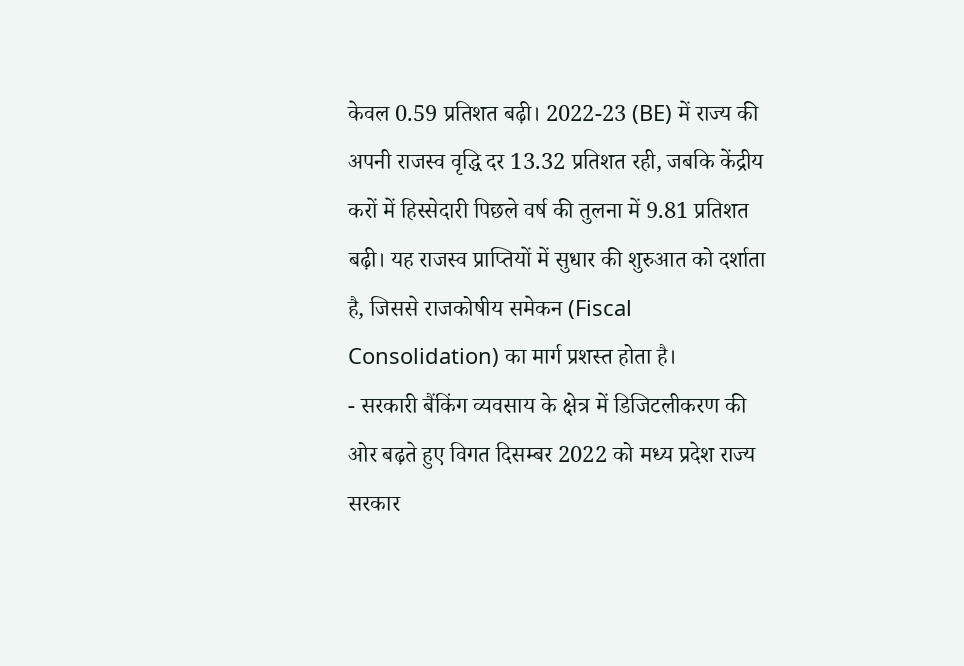केवल 0.59 प्रतिशत बढ़ी। 2022-23 (BE) में राज्य की अपनी राजस्व वृद्धि दर 13.32 प्रतिशत रही, जबकि केंद्रीय करों में हिस्सेदारी पिछले वर्ष की तुलना में 9.81 प्रतिशत बढ़ी। यह राजस्व प्राप्तियों में सुधार की शुरुआत को दर्शाता है, जिससे राजकोषीय समेकन (Fiscal Consolidation) का मार्ग प्रशस्त होता है।
- सरकारी बैंकिंग व्यवसाय के क्षेत्र में डिजिटलीकरण की ओर बढ़ते हुए विगत दिसम्बर 2022 को मध्य प्रदेश राज्य सरकार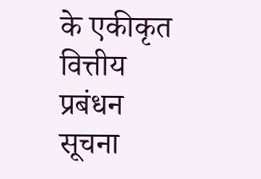के एकीकृत वित्तीय प्रबंधन सूचना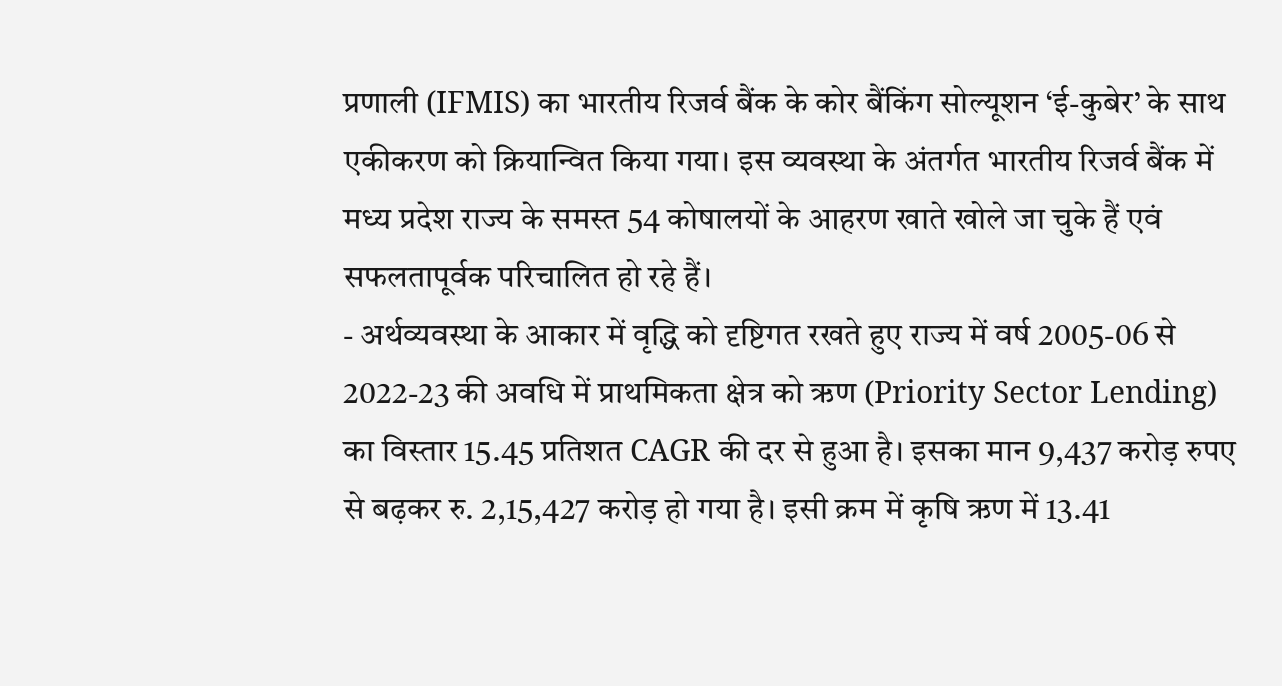प्रणाली (IFMIS) का भारतीय रिजर्व बैंक के कोर बैंकिंग सोल्यूशन ‘ई-कुबेर’ के साथ एकीकरण को क्रियान्वित किया गया। इस व्यवस्था के अंतर्गत भारतीय रिजर्व बैंक में मध्य प्रदेश राज्य के समस्त 54 कोषालयों के आहरण खाते खोले जा चुके हैं एवं सफलतापूर्वक परिचालित हो रहे हैं।
- अर्थव्यवस्था के आकार में वृद्धि को दृष्टिगत रखते हुए राज्य में वर्ष 2005-06 से 2022-23 की अवधि में प्राथमिकता क्षेत्र को ऋण (Priority Sector Lending) का विस्तार 15.45 प्रतिशत CAGR की दर से हुआ है। इसका मान 9,437 करोड़ रुपए से बढ़कर रु. 2,15,427 करोड़ हो गया है। इसी क्रम में कृषि ऋण में 13.41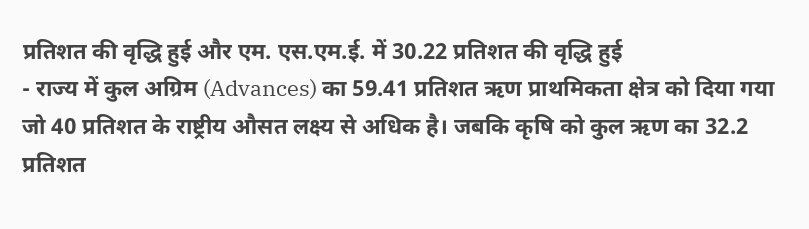प्रतिशत की वृद्धि हुई और एम. एस.एम.ई. में 30.22 प्रतिशत की वृद्धि हुई
- राज्य में कुल अग्रिम (Advances) का 59.41 प्रतिशत ऋण प्राथमिकता क्षेत्र को दिया गया जो 40 प्रतिशत के राष्ट्रीय औसत लक्ष्य से अधिक है। जबकि कृषि को कुल ऋण का 32.2 प्रतिशत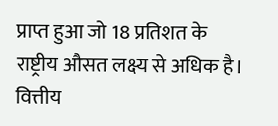प्राप्त हुआ जो 18 प्रतिशत के राष्ट्रीय औसत लक्ष्य से अधिक है।
वित्तीय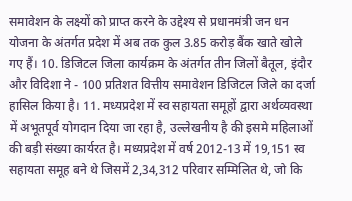समावेशन के लक्ष्यों को प्राप्त करने के उद्देश्य से प्रधानमंत्री जन धन योजना के अंतर्गत प्रदेश में अब तक कुल 3.85 करोड़ बैंक खाते खोले गए हैं। 10. डिजिटल जिला कार्यक्रम के अंतर्गत तीन जिलों बैतूल, इंदौर और विदिशा ने - 100 प्रतिशत वित्तीय समावेशन डिजिटल जिले का दर्जा हासिल किया है। 11. मध्यप्रदेश में स्व सहायता समूहों द्वारा अर्थव्यवस्था में अभूतपूर्व योगदान दिया जा रहा है, उल्लेखनीय है की इसमे महिलाओं की बड़ी संख्या कार्यरत है। मध्यप्रदेश में वर्ष 2012-13 में 19,151 स्व सहायता समूह बने थे जिसमें 2,34,312 परिवार सम्मिलित थे, जो कि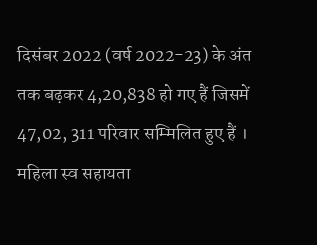दिसंबर 2022 (वर्ष 2022-23) के अंत तक बढ़कर 4,20,838 हो गए हैं जिसमें 47,02, 311 परिवार सम्मिलित हुए हैं । महिला स्व सहायता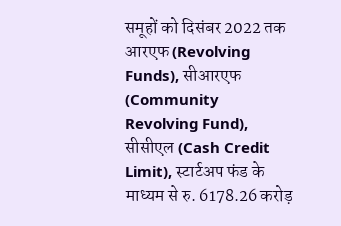समूहों को दिसंबर 2022 तक आरएफ (Revolving Funds), सीआरएफ (Community Revolving Fund), सीसीएल (Cash Credit Limit), स्टार्टअप फंड के माध्यम से रु. 6178.26 करोड़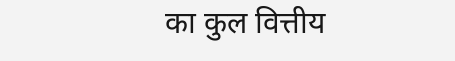का कुल वित्तीय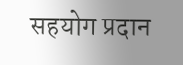सहयोग प्रदान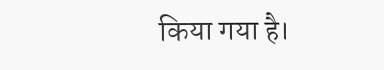किया गया है।